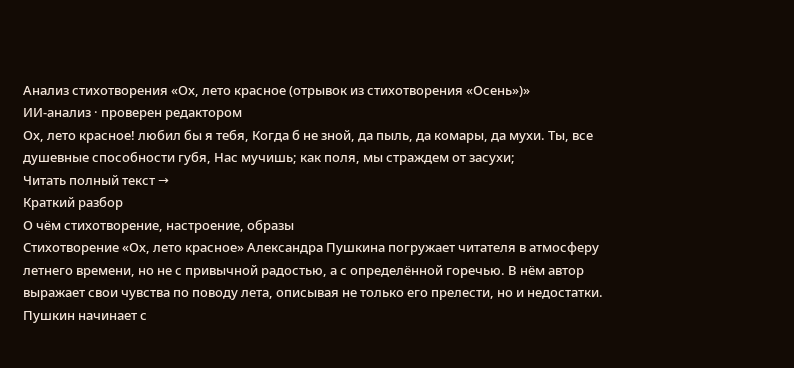Анализ стихотворения «Ох, лето красное (отрывок из стихотворения «Осень»)»
ИИ-анализ · проверен редактором
Ох, лето красное! любил бы я тебя, Когда б не зной, да пыль, да комары, да мухи. Ты, все душевные способности губя, Нас мучишь; как поля, мы страждем от засухи;
Читать полный текст →
Краткий разбор
О чём стихотворение, настроение, образы
Стихотворение «Ох, лето красное» Александра Пушкина погружает читателя в атмосферу летнего времени, но не с привычной радостью, а с определённой горечью. В нём автор выражает свои чувства по поводу лета, описывая не только его прелести, но и недостатки.
Пушкин начинает с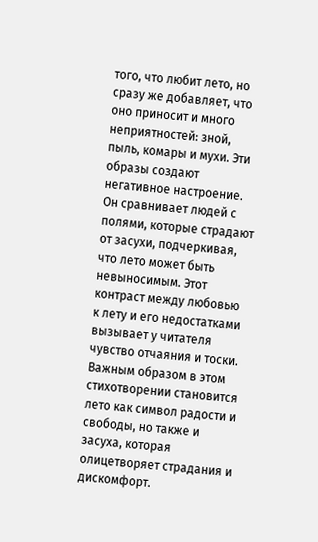того, что любит лето, но сразу же добавляет, что оно приносит и много неприятностей: зной, пыль, комары и мухи. Эти образы создают негативное настроение. Он сравнивает людей с полями, которые страдают от засухи, подчеркивая, что лето может быть невыносимым. Этот контраст между любовью к лету и его недостатками вызывает у читателя чувство отчаяния и тоски.
Важным образом в этом стихотворении становится лето как символ радости и свободы, но также и засуха, которая олицетворяет страдания и дискомфорт.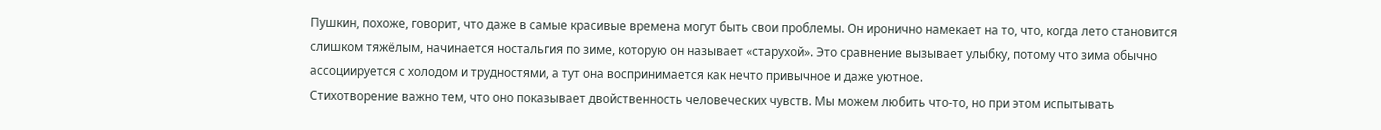Пушкин, похоже, говорит, что даже в самые красивые времена могут быть свои проблемы. Он иронично намекает на то, что, когда лето становится слишком тяжёлым, начинается ностальгия по зиме, которую он называет «старухой». Это сравнение вызывает улыбку, потому что зима обычно ассоциируется с холодом и трудностями, а тут она воспринимается как нечто привычное и даже уютное.
Стихотворение важно тем, что оно показывает двойственность человеческих чувств. Мы можем любить что-то, но при этом испытывать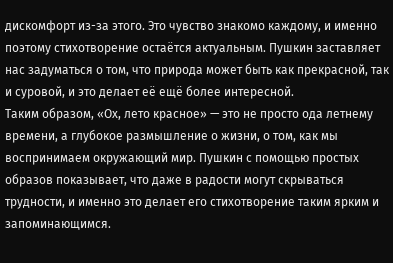дискомфорт из-за этого. Это чувство знакомо каждому, и именно поэтому стихотворение остаётся актуальным. Пушкин заставляет нас задуматься о том, что природа может быть как прекрасной, так и суровой, и это делает её ещё более интересной.
Таким образом, «Ох, лето красное» — это не просто ода летнему времени, а глубокое размышление о жизни, о том, как мы воспринимаем окружающий мир. Пушкин с помощью простых образов показывает, что даже в радости могут скрываться трудности, и именно это делает его стихотворение таким ярким и запоминающимся.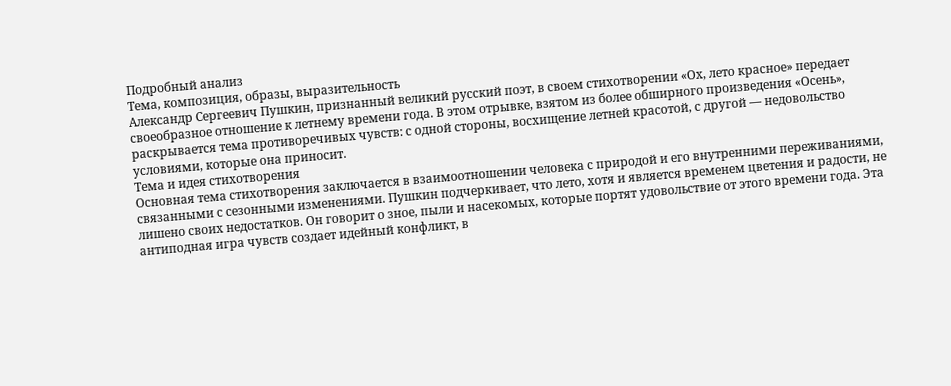Подробный анализ
Тема, композиция, образы, выразительность
Александр Сергеевич Пушкин, признанный великий русский поэт, в своем стихотворении «Ох, лето красное» передает своеобразное отношение к летнему времени года. В этом отрывке, взятом из более обширного произведения «Осень», раскрывается тема противоречивых чувств: с одной стороны, восхищение летней красотой, с другой — недовольство условиями, которые она приносит.
Тема и идея стихотворения
Основная тема стихотворения заключается в взаимоотношении человека с природой и его внутренними переживаниями, связанными с сезонными изменениями. Пушкин подчеркивает, что лето, хотя и является временем цветения и радости, не лишено своих недостатков. Он говорит о зное, пыли и насекомых, которые портят удовольствие от этого времени года. Эта антиподная игра чувств создает идейный конфликт, в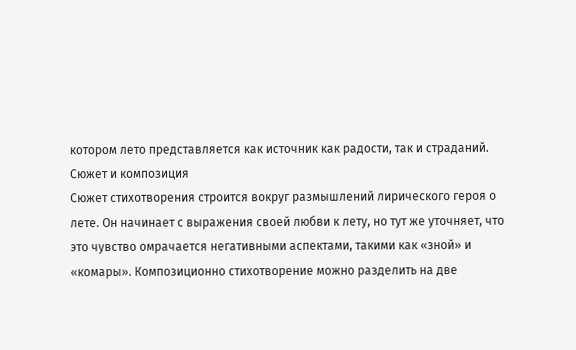котором лето представляется как источник как радости, так и страданий.
Сюжет и композиция
Сюжет стихотворения строится вокруг размышлений лирического героя о лете. Он начинает с выражения своей любви к лету, но тут же уточняет, что это чувство омрачается негативными аспектами, такими как «зной» и «комары». Композиционно стихотворение можно разделить на две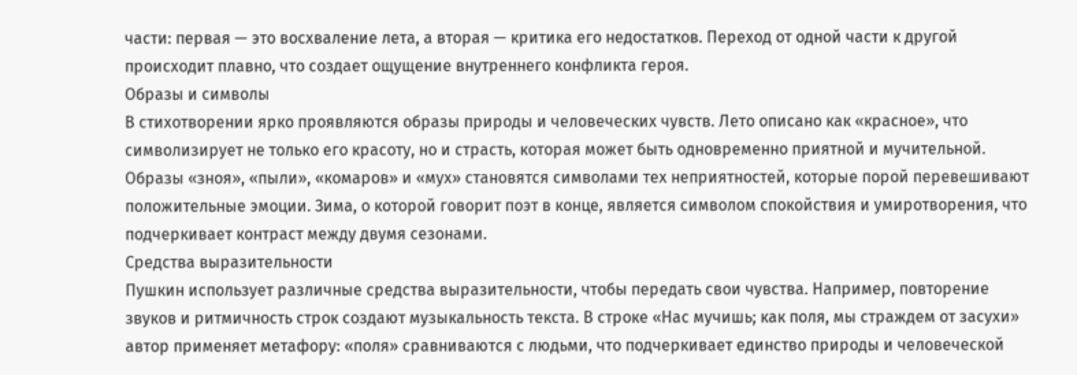части: первая — это восхваление лета, а вторая — критика его недостатков. Переход от одной части к другой происходит плавно, что создает ощущение внутреннего конфликта героя.
Образы и символы
В стихотворении ярко проявляются образы природы и человеческих чувств. Лето описано как «красное», что символизирует не только его красоту, но и страсть, которая может быть одновременно приятной и мучительной. Образы «зноя», «пыли», «комаров» и «мух» становятся символами тех неприятностей, которые порой перевешивают положительные эмоции. Зима, о которой говорит поэт в конце, является символом спокойствия и умиротворения, что подчеркивает контраст между двумя сезонами.
Средства выразительности
Пушкин использует различные средства выразительности, чтобы передать свои чувства. Например, повторение звуков и ритмичность строк создают музыкальность текста. В строке «Нас мучишь; как поля, мы страждем от засухи» автор применяет метафору: «поля» сравниваются с людьми, что подчеркивает единство природы и человеческой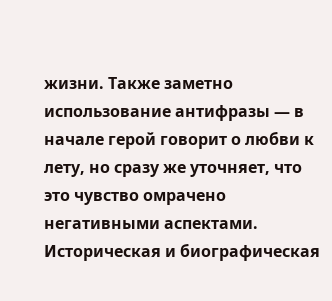жизни. Также заметно использование антифразы — в начале герой говорит о любви к лету, но сразу же уточняет, что это чувство омрачено негативными аспектами.
Историческая и биографическая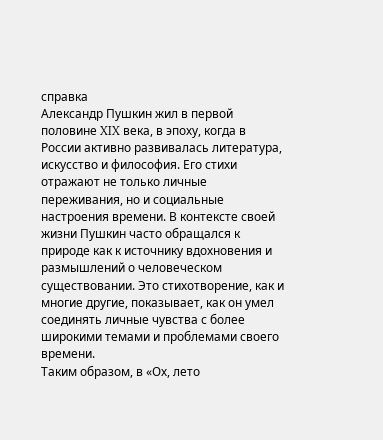справка
Александр Пушкин жил в первой половине XIX века, в эпоху, когда в России активно развивалась литература, искусство и философия. Его стихи отражают не только личные переживания, но и социальные настроения времени. В контексте своей жизни Пушкин часто обращался к природе как к источнику вдохновения и размышлений о человеческом существовании. Это стихотворение, как и многие другие, показывает, как он умел соединять личные чувства с более широкими темами и проблемами своего времени.
Таким образом, в «Ох, лето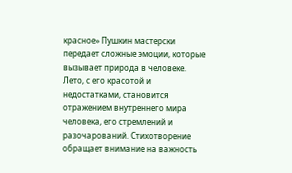красное» Пушкин мастерски передает сложные эмоции, которые вызывает природа в человеке. Лето, с его красотой и недостатками, становится отражением внутреннего мира человека, его стремлений и разочарований. Стихотворение обращает внимание на важность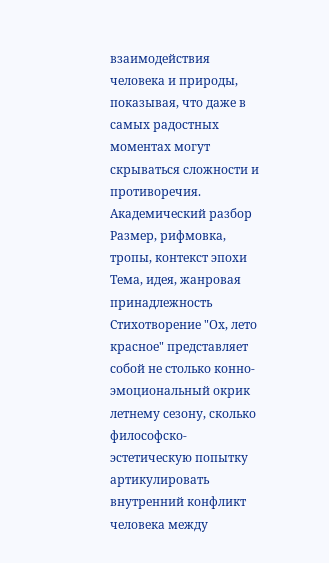взаимодействия человека и природы, показывая, что даже в самых радостных моментах могут скрываться сложности и противоречия.
Академический разбор
Размер, рифмовка, тропы, контекст эпохи
Тема, идея, жанровая принадлежность
Стихотворение "Ох, лето красное" представляет собой не столько конно-эмоциональный окрик летнему сезону, сколько философско-эстетическую попытку артикулировать внутренний конфликт человека между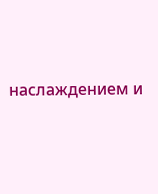наслаждением и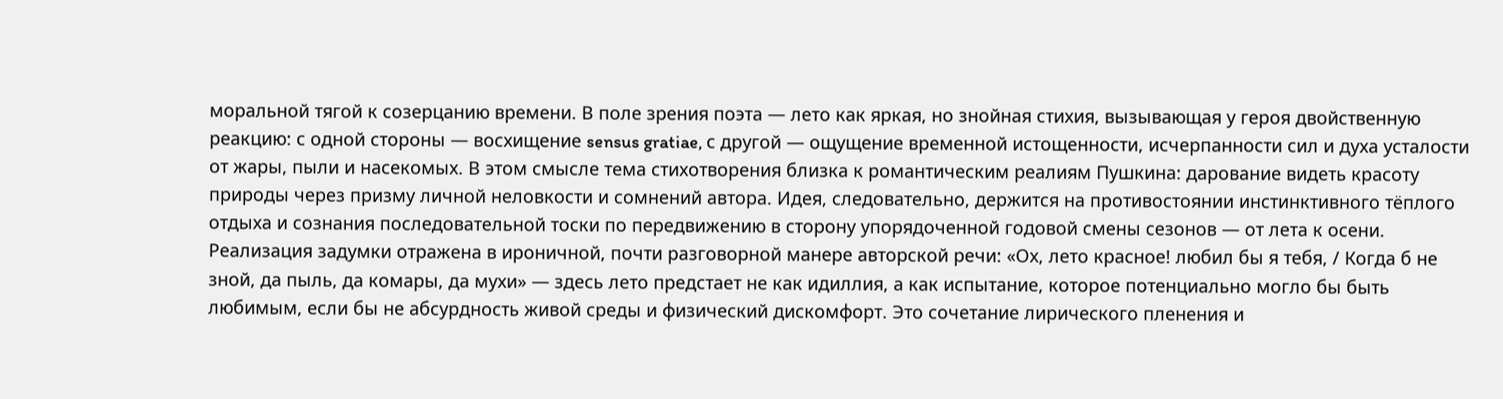моральной тягой к созерцанию времени. В поле зрения поэта — лето как яркая, но знойная стихия, вызывающая у героя двойственную реакцию: с одной стороны — восхищение sensus gratiae, с другой — ощущение временной истощенности, исчерпанности сил и духа усталости от жары, пыли и насекомых. В этом смысле тема стихотворения близка к романтическим реалиям Пушкина: дарование видеть красоту природы через призму личной неловкости и сомнений автора. Идея, следовательно, держится на противостоянии инстинктивного тёплого отдыха и сознания последовательной тоски по передвижению в сторону упорядоченной годовой смены сезонов — от лета к осени. Реализация задумки отражена в ироничной, почти разговорной манере авторской речи: «Ох, лето красное! любил бы я тебя, / Когда б не зной, да пыль, да комары, да мухи» — здесь лето предстает не как идиллия, а как испытание, которое потенциально могло бы быть любимым, если бы не абсурдность живой среды и физический дискомфорт. Это сочетание лирического пленения и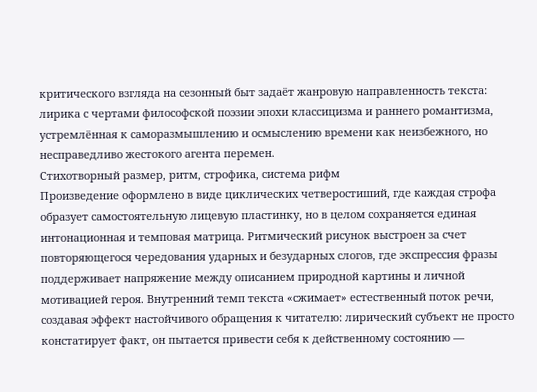критического взгляда на сезонный быт задаёт жанровую направленность текста: лирика с чертами философской поэзии эпохи классицизма и раннего романтизма, устремлённая к саморазмышлению и осмыслению времени как неизбежного, но несправедливо жестокого агента перемен.
Стихотворный размер, ритм, строфика, система рифм
Произведение оформлено в виде циклических четверостиший, где каждая строфа образует самостоятельную лицевую пластинку, но в целом сохраняется единая интонационная и темповая матрица. Ритмический рисунок выстроен за счет повторяющегося чередования ударных и безударных слогов, где экспрессия фразы поддерживает напряжение между описанием природной картины и личной мотивацией героя. Внутренний темп текста «сжимает» естественный поток речи, создавая эффект настойчивого обращения к читателю: лирический субъект не просто констатирует факт, он пытается привести себя к действенному состоянию —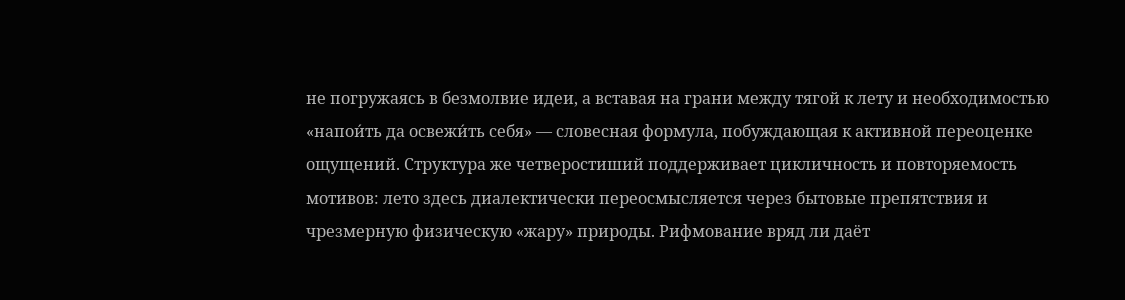не погружаясь в безмолвие идеи, а вставая на грани между тягой к лету и необходимостью «напои́ть да освежи́ть себя» — словесная формула, побуждающая к активной переоценке ощущений. Структура же четверостиший поддерживает цикличность и повторяемость мотивов: лето здесь диалектически переосмысляется через бытовые препятствия и чрезмерную физическую «жару» природы. Рифмование вряд ли даёт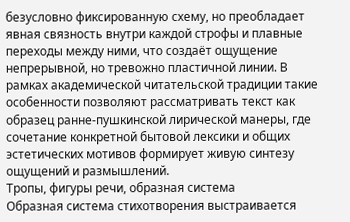безусловно фиксированную схему, но преобладает явная связность внутри каждой строфы и плавные переходы между ними, что создаёт ощущение непрерывной, но тревожно пластичной линии. В рамках академической читательской традиции такие особенности позволяют рассматривать текст как образец ранне-пушкинской лирической манеры, где сочетание конкретной бытовой лексики и общих эстетических мотивов формирует живую синтезу ощущений и размышлений.
Тропы, фигуры речи, образная система
Образная система стихотворения выстраивается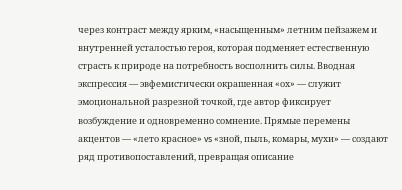через контраст между ярким, «насыщенным» летним пейзажем и внутренней усталостью героя, которая подменяет естественную страсть к природе на потребность восполнить силы. Вводная экспрессия — эвфемистически окрашенная «ох» — служит эмоциональной разрезной точкой, где автор фиксирует возбуждение и одновременно сомнение. Прямые перемены акцентов — «лето красное» vs «зной, пыль, комары, мухи» — создают ряд противопоставлений, превращая описание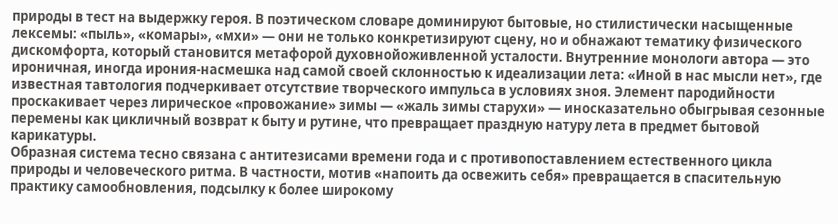природы в тест на выдержку героя. В поэтическом словаре доминируют бытовые, но стилистически насыщенные лексемы: «пыль», «комары», «мхи» — они не только конкретизируют сцену, но и обнажают тематику физического дискомфорта, который становится метафорой духовнойоживленной усталости. Внутренние монологи автора — это ироничная, иногда ирония-насмешка над самой своей склонностью к идеализации лета: «Иной в нас мысли нет», где известная тавтология подчеркивает отсутствие творческого импульса в условиях зноя. Элемент пародийности проскакивает через лирическое «провожание» зимы — «жаль зимы старухи» — иносказательно обыгрывая сезонные перемены как цикличный возврат к быту и рутине, что превращает праздную натуру лета в предмет бытовой карикатуры.
Образная система тесно связана с антитезисами времени года и с противопоставлением естественного цикла природы и человеческого ритма. В частности, мотив «напоить да освежить себя» превращается в спасительную практику самообновления, подсылку к более широкому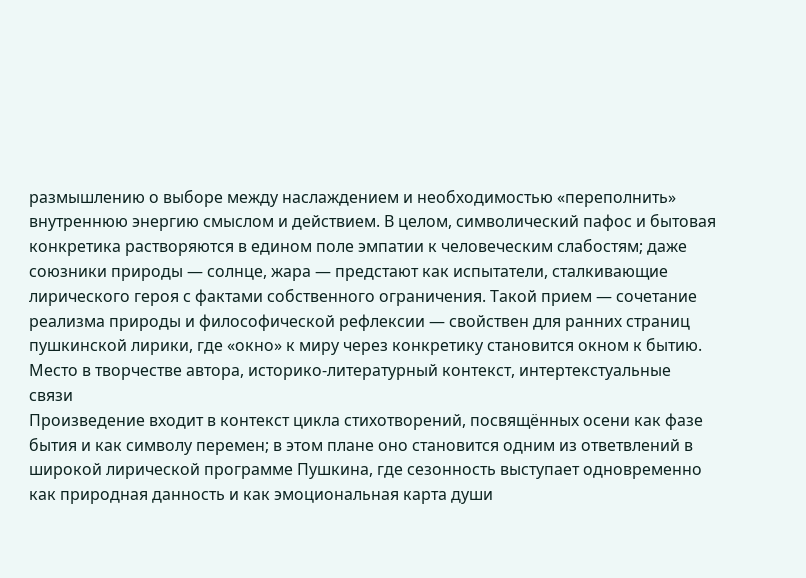размышлению о выборе между наслаждением и необходимостью «переполнить» внутреннюю энергию смыслом и действием. В целом, символический пафос и бытовая конкретика растворяются в едином поле эмпатии к человеческим слабостям; даже союзники природы — солнце, жара — предстают как испытатели, сталкивающие лирического героя с фактами собственного ограничения. Такой прием — сочетание реализма природы и философической рефлексии — свойствен для ранних страниц пушкинской лирики, где «окно» к миру через конкретику становится окном к бытию.
Место в творчестве автора, историко-литературный контекст, интертекстуальные связи
Произведение входит в контекст цикла стихотворений, посвящённых осени как фазе бытия и как символу перемен; в этом плане оно становится одним из ответвлений в широкой лирической программе Пушкина, где сезонность выступает одновременно как природная данность и как эмоциональная карта души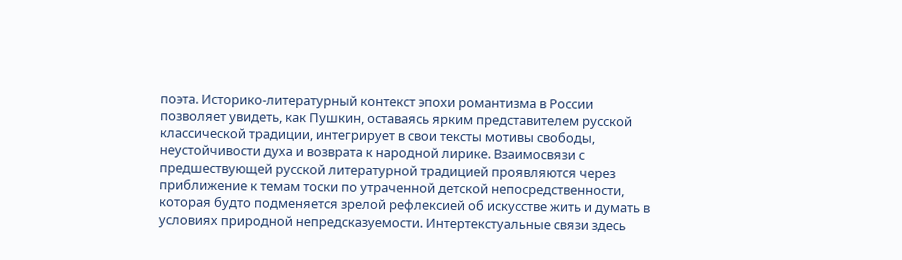поэта. Историко-литературный контекст эпохи романтизма в России позволяет увидеть, как Пушкин, оставаясь ярким представителем русской классической традиции, интегрирует в свои тексты мотивы свободы, неустойчивости духа и возврата к народной лирике. Взаимосвязи с предшествующей русской литературной традицией проявляются через приближение к темам тоски по утраченной детской непосредственности, которая будто подменяется зрелой рефлексией об искусстве жить и думать в условиях природной непредсказуемости. Интертекстуальные связи здесь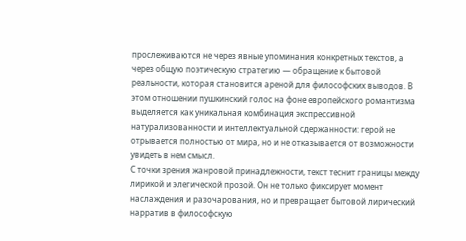прослеживаются не через явные упоминания конкретных текстов, а через общую поэтическую стратегию — обращение к бытовой реальности, которая становится ареной для философских выводов. В этом отношении пушкинский голос на фоне европейского романтизма выделяется как уникальная комбинация экспрессивной натурализованности и интеллектуальной сдержанности: герой не отрывается полностью от мира, но и не отказывается от возможности увидеть в нем смысл.
С точки зрения жанровой принадлежности, текст теснит границы между лирикой и элегической прозой. Он не только фиксирует момент наслаждения и разочарования, но и превращает бытовой лирический нарратив в философскую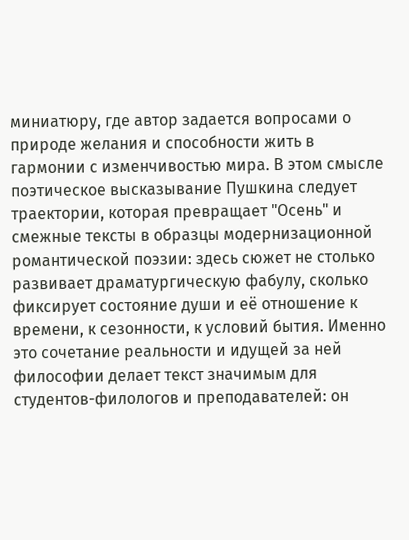миниатюру, где автор задается вопросами о природе желания и способности жить в гармонии с изменчивостью мира. В этом смысле поэтическое высказывание Пушкина следует траектории, которая превращает "Осень" и смежные тексты в образцы модернизационной романтической поэзии: здесь сюжет не столько развивает драматургическую фабулу, сколько фиксирует состояние души и её отношение к времени, к сезонности, к условий бытия. Именно это сочетание реальности и идущей за ней философии делает текст значимым для студентов-филологов и преподавателей: он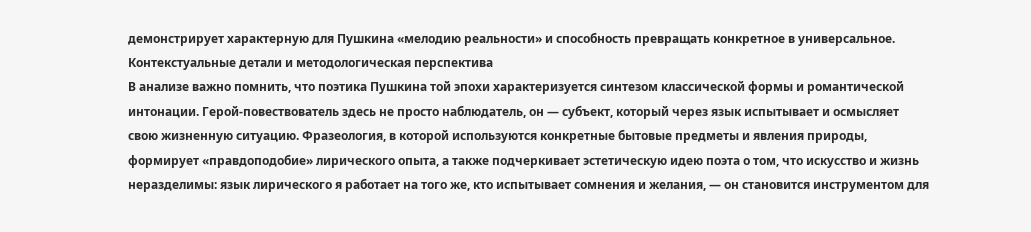демонстрирует характерную для Пушкина «мелодию реальности» и способность превращать конкретное в универсальное.
Контекстуальные детали и методологическая перспектива
В анализе важно помнить, что поэтика Пушкина той эпохи характеризуется синтезом классической формы и романтической интонации. Герой-повествователь здесь не просто наблюдатель, он — субъект, который через язык испытывает и осмысляет свою жизненную ситуацию. Фразеология, в которой используются конкретные бытовые предметы и явления природы, формирует «правдоподобие» лирического опыта, а также подчеркивает эстетическую идею поэта о том, что искусство и жизнь неразделимы: язык лирического я работает на того же, кто испытывает сомнения и желания, — он становится инструментом для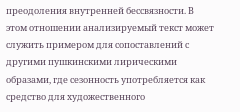преодоления внутренней бессвязности. В этом отношении анализируемый текст может служить примером для сопоставлений с другими пушкинскими лирическими образами, где сезонность употребляется как средство для художественного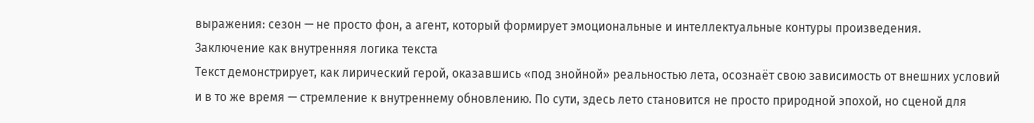выражения: сезон — не просто фон, а агент, который формирует эмоциональные и интеллектуальные контуры произведения.
Заключение как внутренняя логика текста
Текст демонстрирует, как лирический герой, оказавшись «под знойной» реальностью лета, осознаёт свою зависимость от внешних условий и в то же время — стремление к внутреннему обновлению. По сути, здесь лето становится не просто природной эпохой, но сценой для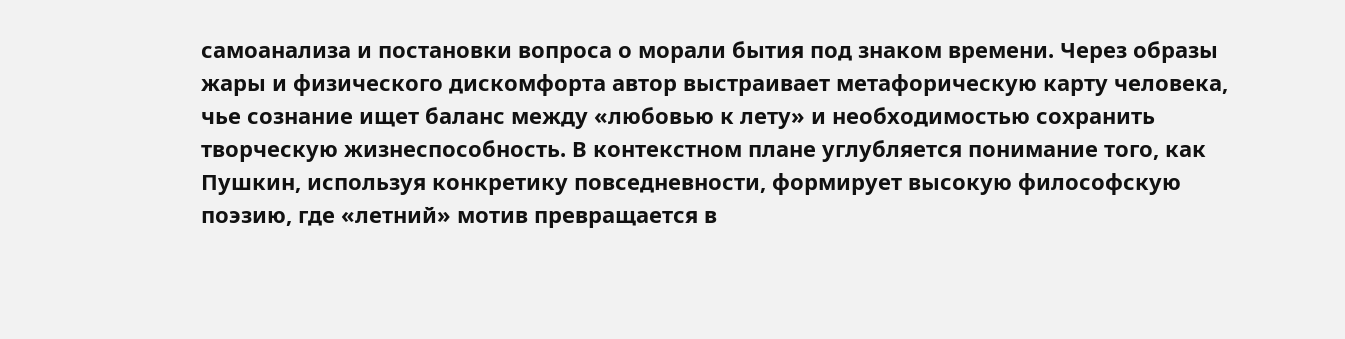самоанализа и постановки вопроса о морали бытия под знаком времени. Через образы жары и физического дискомфорта автор выстраивает метафорическую карту человека, чье сознание ищет баланс между «любовью к лету» и необходимостью сохранить творческую жизнеспособность. В контекстном плане углубляется понимание того, как Пушкин, используя конкретику повседневности, формирует высокую философскую поэзию, где «летний» мотив превращается в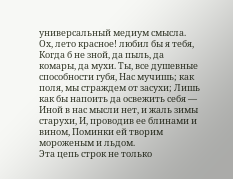универсальный медиум смысла.
Ох, лето красное! любил бы я тебя, Когда б не зной, да пыль, да комары, да мухи. Ты, все душевные способности губя, Нас мучишь; как поля, мы страждем от засухи; Лишь как бы напоить да освежить себя — Иной в нас мысли нет, и жаль зимы старухи, И, проводив ее блинами и вином, Поминки ей творим мороженым и льдом.
Эта цепь строк не только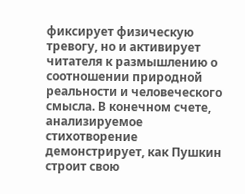фиксирует физическую тревогу, но и активирует читателя к размышлению о соотношении природной реальности и человеческого смысла. В конечном счете, анализируемое стихотворение демонстрирует, как Пушкин строит свою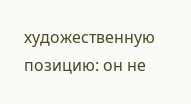художественную позицию: он не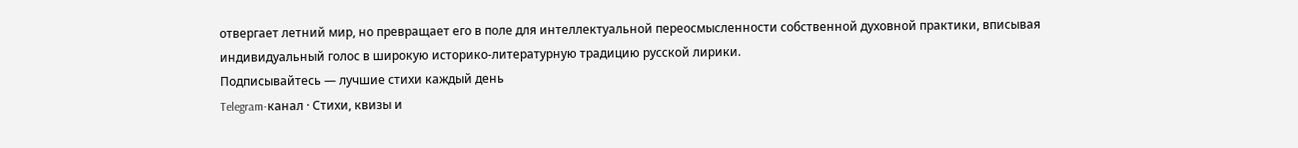отвергает летний мир, но превращает его в поле для интеллектуальной переосмысленности собственной духовной практики, вписывая индивидуальный голос в широкую историко-литературную традицию русской лирики.
Подписывайтесь — лучшие стихи каждый день
Telegram-канал · Стихи, квизы и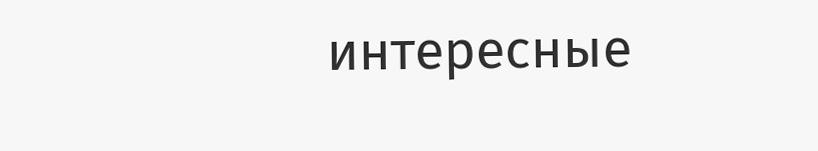интересные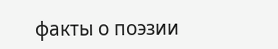факты о поэзии